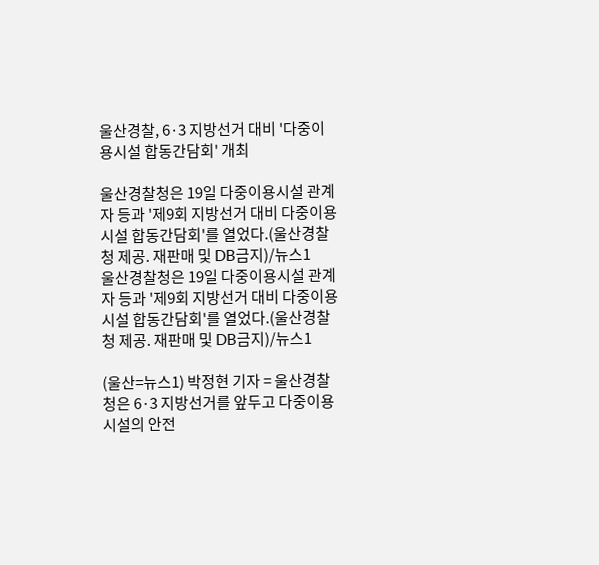울산경찰, 6·3 지방선거 대비 '다중이용시설 합동간담회' 개최

울산경찰청은 19일 다중이용시설 관계자 등과 '제9회 지방선거 대비 다중이용시설 합동간담회'를 열었다.(울산경찰청 제공. 재판매 및 DB금지)/뉴스1
울산경찰청은 19일 다중이용시설 관계자 등과 '제9회 지방선거 대비 다중이용시설 합동간담회'를 열었다.(울산경찰청 제공. 재판매 및 DB금지)/뉴스1

(울산=뉴스1) 박정현 기자 = 울산경찰청은 6·3 지방선거를 앞두고 다중이용시설의 안전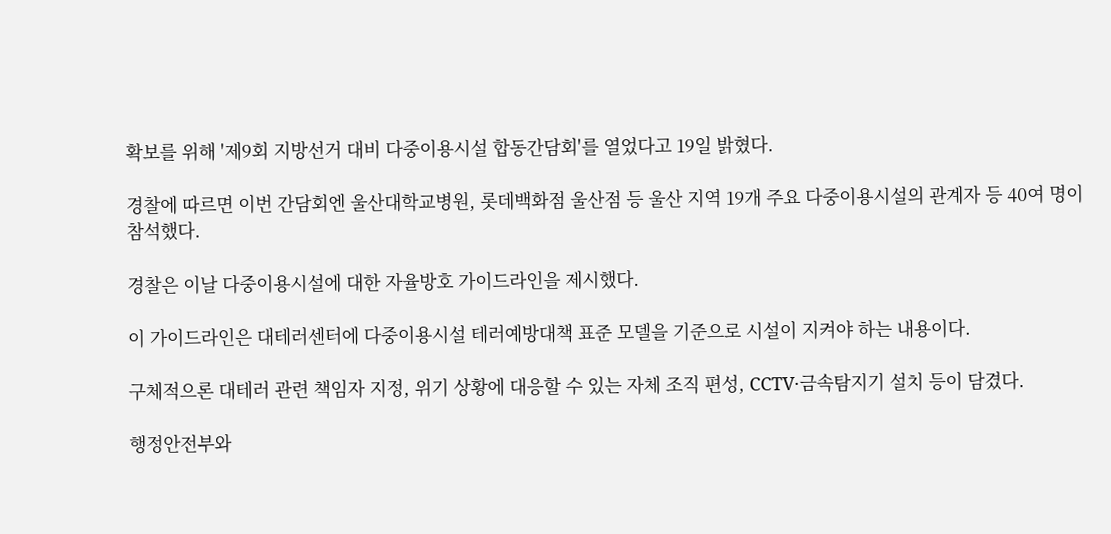확보를 위해 '제9회 지방선거 대비 다중이용시설 합동간담회'를 열었다고 19일 밝혔다.

경찰에 따르면 이번 간담회엔 울산대학교병원, 롯데백화점 울산점 등 울산 지역 19개 주요 다중이용시설의 관계자 등 40여 명이 참석했다.

경찰은 이날 다중이용시설에 대한 자율방호 가이드라인을 제시했다.

이 가이드라인은 대테러센터에 다중이용시설 테러예방대책 표준 모델을 기준으로 시설이 지켜야 하는 내용이다.

구체적으론 대테러 관련 책임자 지정, 위기 상황에 대응할 수 있는 자체 조직 편성, CCTV·금속탐지기 설치 등이 담겼다.

행정안전부와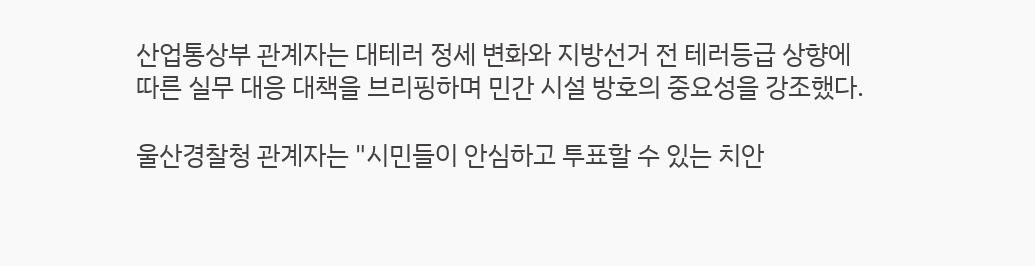산업통상부 관계자는 대테러 정세 변화와 지방선거 전 테러등급 상향에 따른 실무 대응 대책을 브리핑하며 민간 시설 방호의 중요성을 강조했다.

울산경찰청 관계자는 "시민들이 안심하고 투표할 수 있는 치안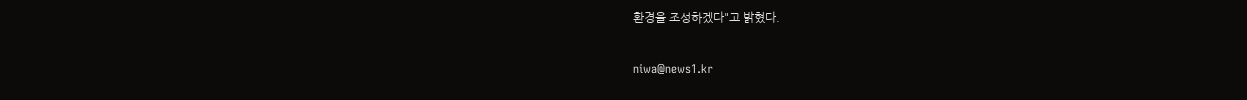환경을 조성하겠다"고 밝혔다.

niwa@news1.kr